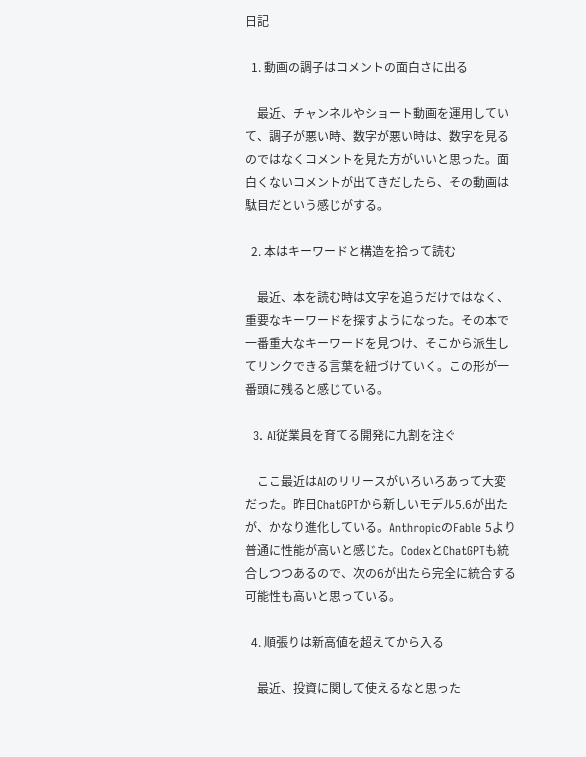日記

  1. 動画の調子はコメントの面白さに出る

    最近、チャンネルやショート動画を運用していて、調子が悪い時、数字が悪い時は、数字を見るのではなくコメントを見た方がいいと思った。面白くないコメントが出てきだしたら、その動画は駄目だという感じがする。

  2. 本はキーワードと構造を拾って読む

    最近、本を読む時は文字を追うだけではなく、重要なキーワードを探すようになった。その本で一番重大なキーワードを見つけ、そこから派生してリンクできる言葉を紐づけていく。この形が一番頭に残ると感じている。

  3. AI従業員を育てる開発に九割を注ぐ

    ここ最近はAIのリリースがいろいろあって大変だった。昨日ChatGPTから新しいモデル5.6が出たが、かなり進化している。AnthropicのFable 5より普通に性能が高いと感じた。CodexとChatGPTも統合しつつあるので、次の6が出たら完全に統合する可能性も高いと思っている。

  4. 順張りは新高値を超えてから入る

    最近、投資に関して使えるなと思った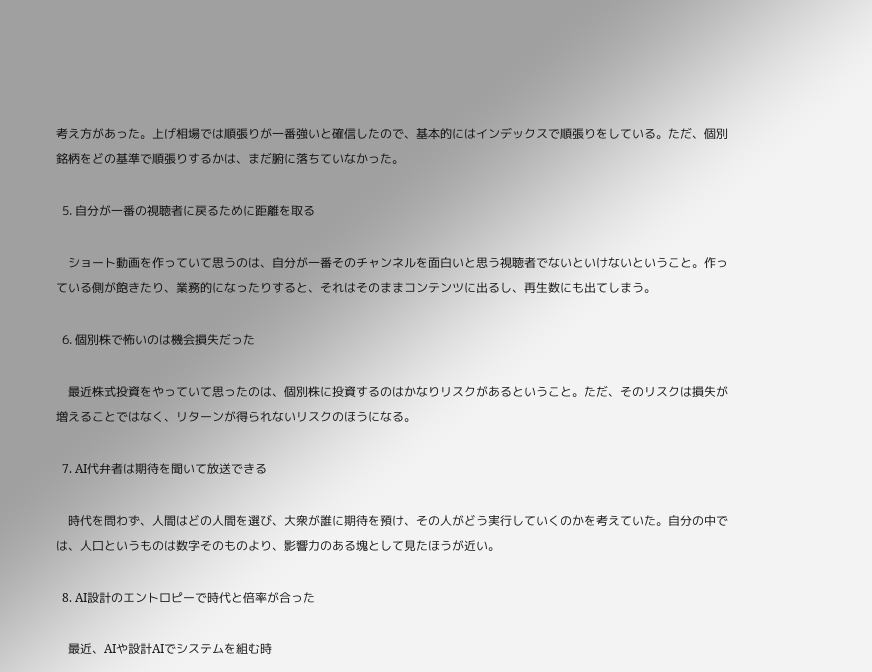考え方があった。上げ相場では順張りが一番強いと確信したので、基本的にはインデックスで順張りをしている。ただ、個別銘柄をどの基準で順張りするかは、まだ腑に落ちていなかった。

  5. 自分が一番の視聴者に戻るために距離を取る

    ショート動画を作っていて思うのは、自分が一番そのチャンネルを面白いと思う視聴者でないといけないということ。作っている側が飽きたり、業務的になったりすると、それはそのままコンテンツに出るし、再生数にも出てしまう。

  6. 個別株で怖いのは機会損失だった

    最近株式投資をやっていて思ったのは、個別株に投資するのはかなりリスクがあるということ。ただ、そのリスクは損失が増えることではなく、リターンが得られないリスクのほうになる。

  7. AI代弁者は期待を聞いて放送できる

    時代を問わず、人間はどの人間を選び、大衆が誰に期待を預け、その人がどう実行していくのかを考えていた。自分の中では、人口というものは数字そのものより、影響力のある塊として見たほうが近い。

  8. AI設計のエントロピーで時代と倍率が合った

    最近、AIや設計AIでシステムを組む時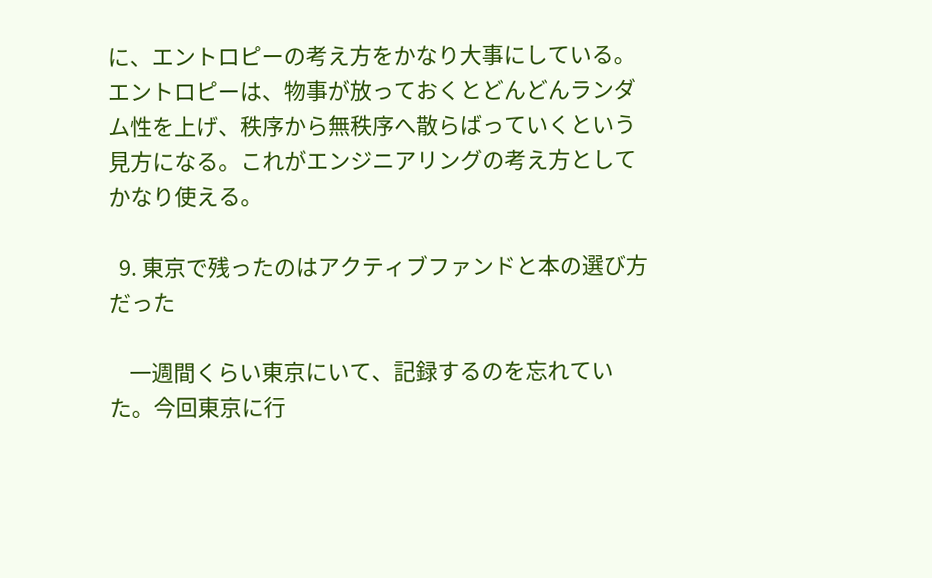に、エントロピーの考え方をかなり大事にしている。エントロピーは、物事が放っておくとどんどんランダム性を上げ、秩序から無秩序へ散らばっていくという見方になる。これがエンジニアリングの考え方としてかなり使える。

  9. 東京で残ったのはアクティブファンドと本の選び方だった

    一週間くらい東京にいて、記録するのを忘れていた。今回東京に行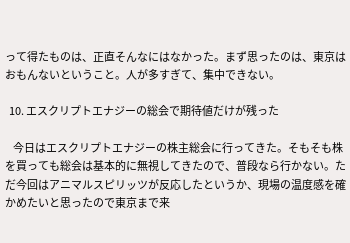って得たものは、正直そんなにはなかった。まず思ったのは、東京はおもんないということ。人が多すぎて、集中できない。

  10. エスクリプトエナジーの総会で期待値だけが残った

    今日はエスクリプトエナジーの株主総会に行ってきた。そもそも株を買っても総会は基本的に無視してきたので、普段なら行かない。ただ今回はアニマルスピリッツが反応したというか、現場の温度感を確かめたいと思ったので東京まで来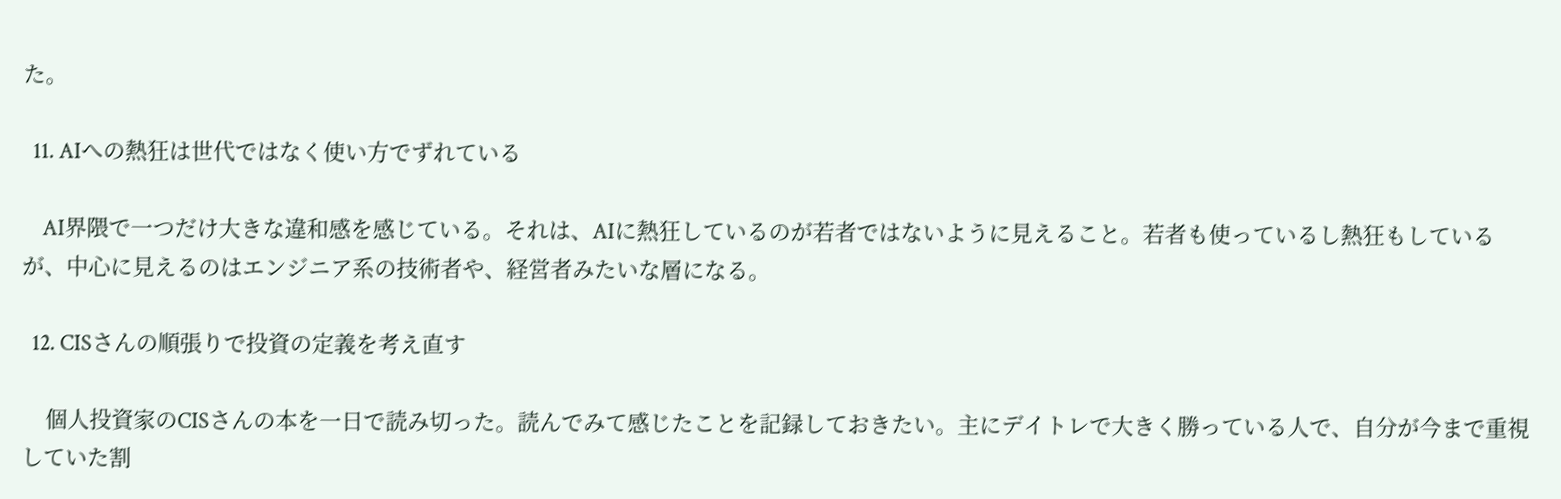た。

  11. AIへの熱狂は世代ではなく使い方でずれている

    AI界隈で一つだけ大きな違和感を感じている。それは、AIに熱狂しているのが若者ではないように見えること。若者も使っているし熱狂もしているが、中心に見えるのはエンジニア系の技術者や、経営者みたいな層になる。

  12. CISさんの順張りで投資の定義を考え直す

    個人投資家のCISさんの本を一日で読み切った。読んでみて感じたことを記録しておきたい。主にデイトレで大きく勝っている人で、自分が今まで重視していた割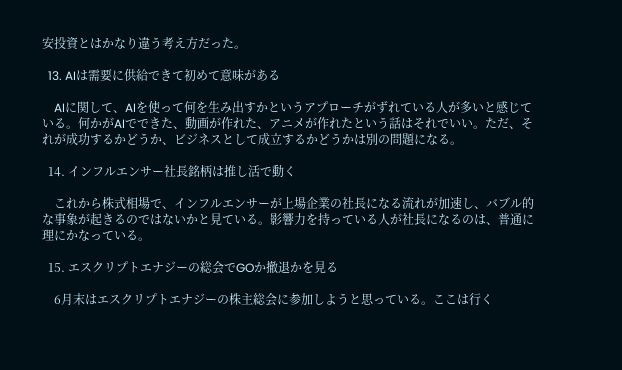安投資とはかなり違う考え方だった。

  13. AIは需要に供給できて初めて意味がある

    AIに関して、AIを使って何を生み出すかというアプローチがずれている人が多いと感じている。何かがAIでできた、動画が作れた、アニメが作れたという話はそれでいい。ただ、それが成功するかどうか、ビジネスとして成立するかどうかは別の問題になる。

  14. インフルエンサー社長銘柄は推し活で動く

    これから株式相場で、インフルエンサーが上場企業の社長になる流れが加速し、バブル的な事象が起きるのではないかと見ている。影響力を持っている人が社長になるのは、普通に理にかなっている。

  15. エスクリプトエナジーの総会でGOか撤退かを見る

    6月末はエスクリプトエナジーの株主総会に参加しようと思っている。ここは行く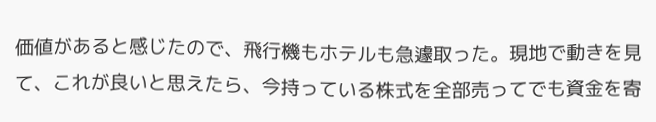価値があると感じたので、飛行機もホテルも急遽取った。現地で動きを見て、これが良いと思えたら、今持っている株式を全部売ってでも資金を寄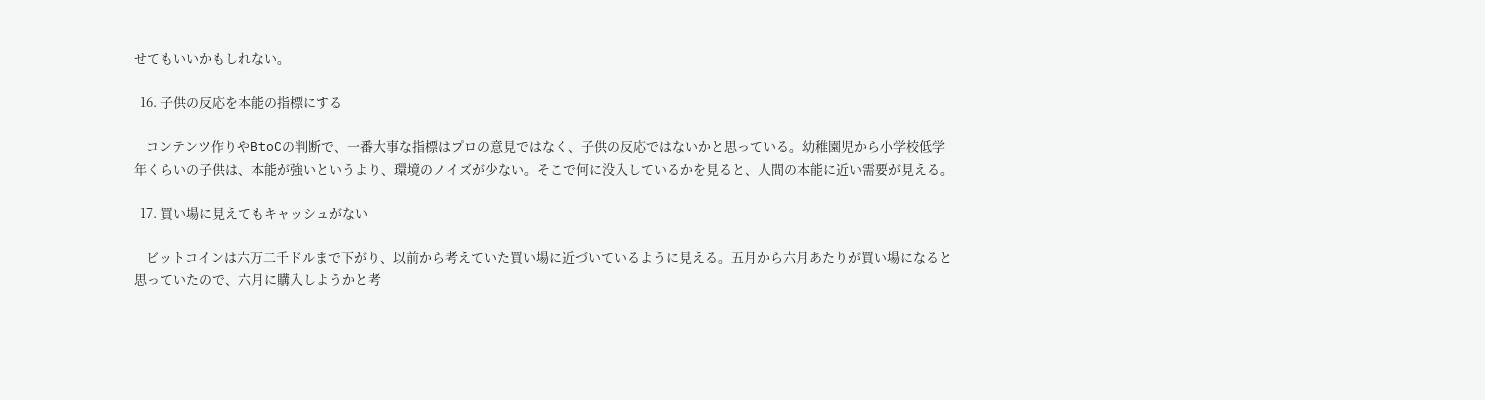せてもいいかもしれない。

  16. 子供の反応を本能の指標にする

    コンテンツ作りやBtoCの判断で、一番大事な指標はプロの意見ではなく、子供の反応ではないかと思っている。幼稚園児から小学校低学年くらいの子供は、本能が強いというより、環境のノイズが少ない。そこで何に没入しているかを見ると、人間の本能に近い需要が見える。

  17. 買い場に見えてもキャッシュがない

    ビットコインは六万二千ドルまで下がり、以前から考えていた買い場に近づいているように見える。五月から六月あたりが買い場になると思っていたので、六月に購入しようかと考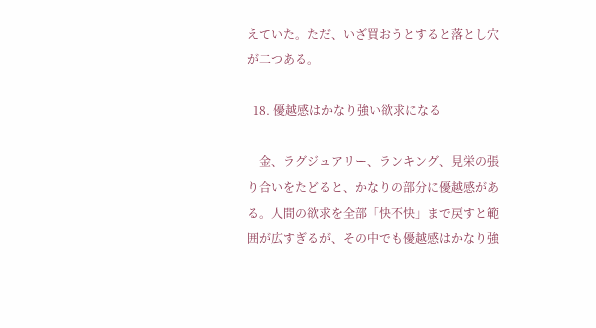えていた。ただ、いざ買おうとすると落とし穴が二つある。

  18. 優越感はかなり強い欲求になる

    金、ラグジュアリー、ランキング、見栄の張り合いをたどると、かなりの部分に優越感がある。人間の欲求を全部「快不快」まで戻すと範囲が広すぎるが、その中でも優越感はかなり強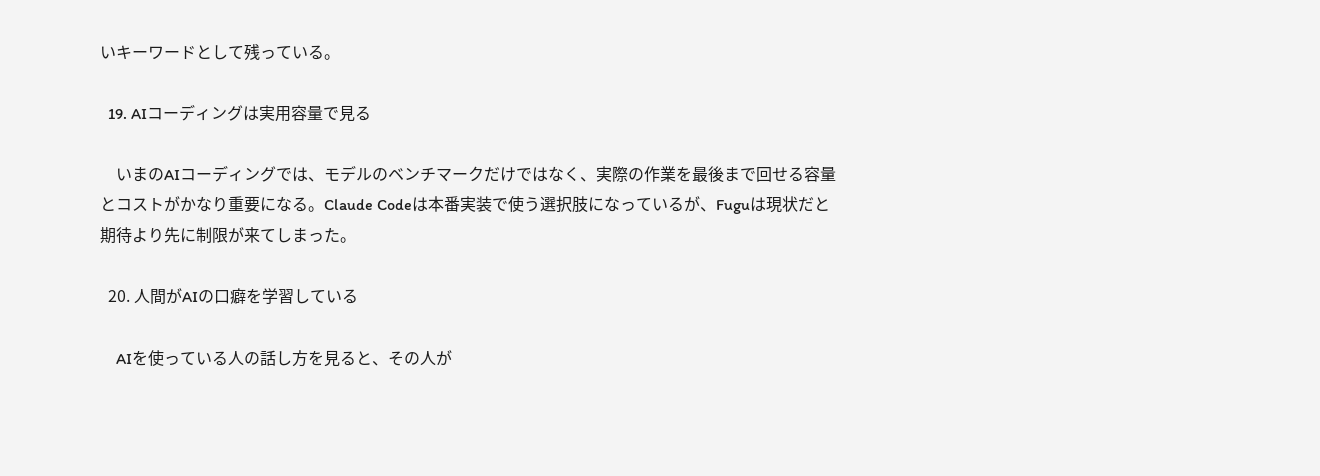いキーワードとして残っている。

  19. AIコーディングは実用容量で見る

    いまのAIコーディングでは、モデルのベンチマークだけではなく、実際の作業を最後まで回せる容量とコストがかなり重要になる。Claude Codeは本番実装で使う選択肢になっているが、Fuguは現状だと期待より先に制限が来てしまった。

  20. 人間がAIの口癖を学習している

    AIを使っている人の話し方を見ると、その人が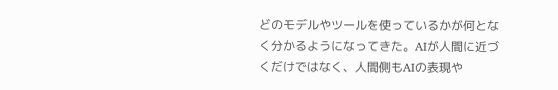どのモデルやツールを使っているかが何となく分かるようになってきた。AIが人間に近づくだけではなく、人間側もAIの表現や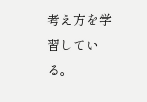考え方を学習している。